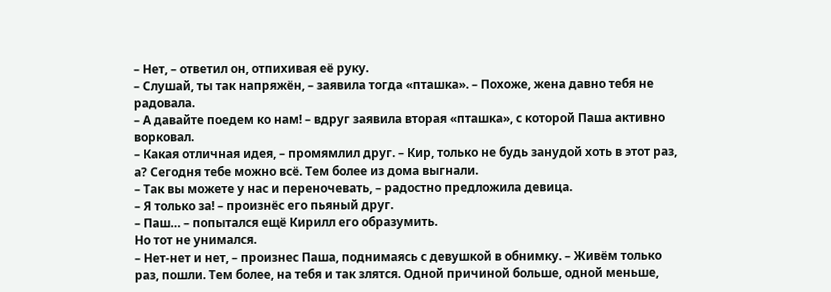– Нет, – ответил он, отпихивая её руку.
– Слушай, ты так напряжён, – заявила тогда «пташка». – Похоже, жена давно тебя не радовала.
– А давайте поедем ко нам! – вдруг заявила вторая «пташка», с которой Паша активно ворковал.
– Какая отличная идея, – промямлил друг. – Кир, только не будь занудой хоть в этот раз, а? Сегодня тебе можно всё. Тем более из дома выгнали.
– Так вы можете у нас и переночевать, – радостно предложила девица.
– Я только за! – произнёс его пьяный друг.
– Паш… – попытался ещё Кирилл его образумить.
Но тот не унимался.
– Нет-нет и нет, – произнес Паша, поднимаясь с девушкой в обнимку. – Живём только раз, пошли. Тем более, на тебя и так злятся. Одной причиной больше, одной меньше,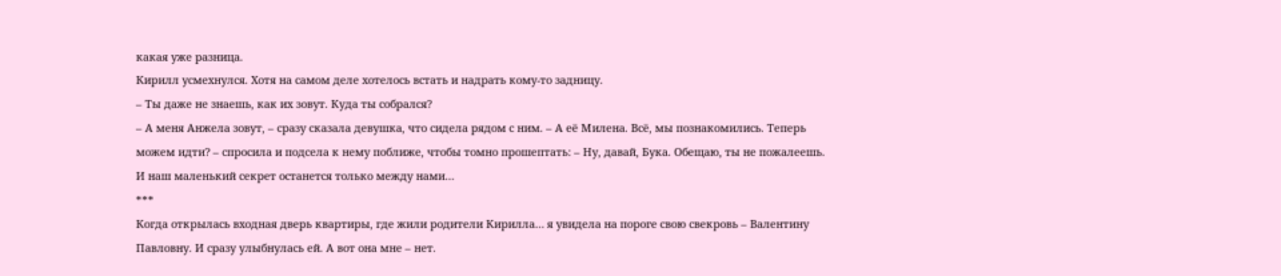какая уже разница.
Кирилл усмехнулся. Хотя на самом деле хотелось встать и надрать кому-то задницу.
– Ты даже не знаешь, как их зовут. Куда ты собрался?
– А меня Анжела зовут, – сразу сказала девушка, что сидела рядом с ним. – А её Милена. Всё, мы познакомились. Теперь можем идти? – спросила и подсела к нему поближе, чтобы томно прошептать: – Ну, давай, Бука. Обещаю, ты не пожалеешь. И наш маленький секрет останется только между нами…
***
Когда открылась входная дверь квартиры, где жили родители Кирилла… я увидела на пороге свою свекровь – Валентину Павловну. И сразу улыбнулась ей. А вот она мне – нет.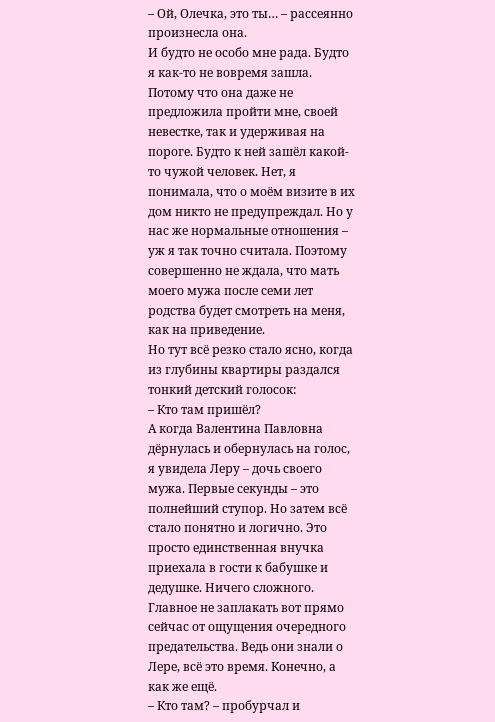– Ой, Олечка, это ты… – рассеянно произнесла она.
И будто не особо мне рада. Будто я как-то не вовремя зашла. Потому что она даже не предложила пройти мне, своей невестке, так и удерживая на пороге. Будто к ней зашёл какой-то чужой человек. Нет, я понимала, что о моём визите в их дом никто не предупреждал. Но у нас же нормальные отношения – уж я так точно считала. Поэтому совершенно не ждала, что мать моего мужа после семи лет родства будет смотреть на меня, как на приведение.
Но тут всё резко стало ясно, когда из глубины квартиры раздался тонкий детский голосок:
– Кто там пришёл?
А когда Валентина Павловна дёрнулась и обернулась на голос, я увидела Леру – дочь своего мужа. Первые секунды – это полнейший ступор. Но затем всё стало понятно и логично. Это просто единственная внучка приехала в гости к бабушке и дедушке. Ничего сложного. Главное не заплакать вот прямо сейчас от ощущения очередного предательства. Ведь они знали о Лере, всё это время. Конечно, а как же ещё.
– Кто там? – пробурчал и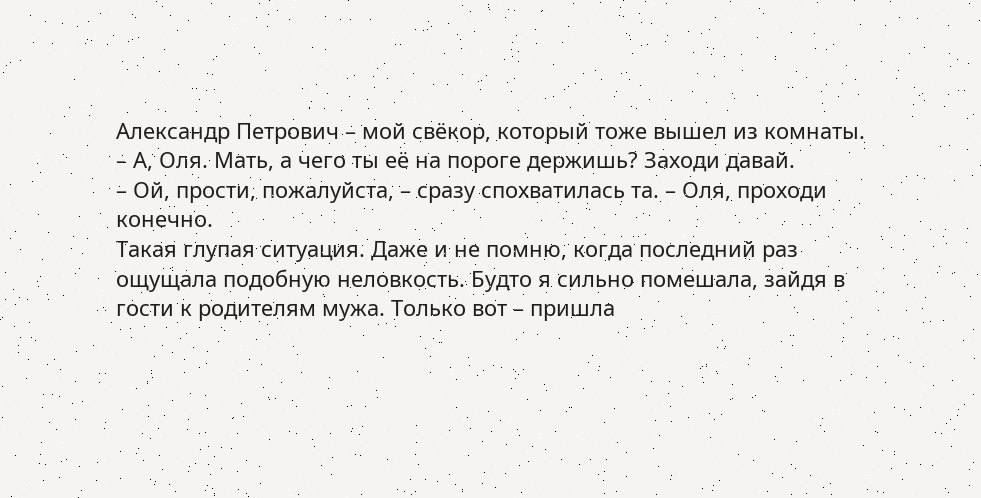Александр Петрович – мой свёкор, который тоже вышел из комнаты. – А, Оля. Мать, а чего ты её на пороге держишь? Заходи давай.
– Ой, прости, пожалуйста, – сразу спохватилась та. – Оля, проходи конечно.
Такая глупая ситуация. Даже и не помню, когда последний раз ощущала подобную неловкость. Будто я сильно помешала, зайдя в гости к родителям мужа. Только вот – пришла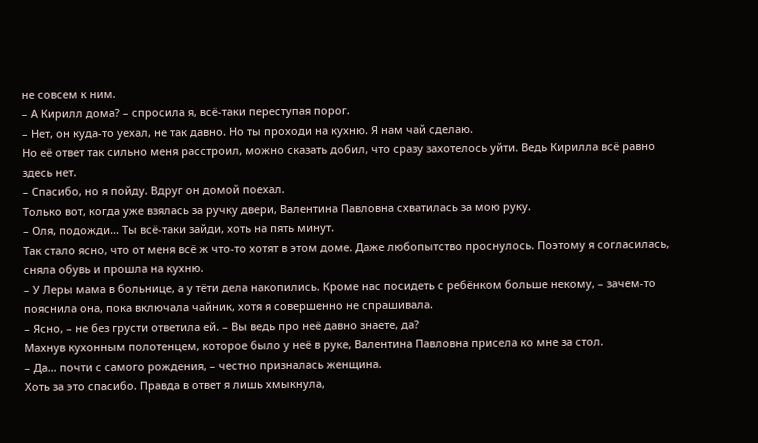не совсем к ним.
– А Кирилл дома? – спросила я, всё-таки переступая порог.
– Нет, он куда-то уехал, не так давно. Но ты проходи на кухню. Я нам чай сделаю.
Но её ответ так сильно меня расстроил, можно сказать добил, что сразу захотелось уйти. Ведь Кирилла всё равно здесь нет.
– Спасибо, но я пойду. Вдруг он домой поехал.
Только вот, когда уже взялась за ручку двери, Валентина Павловна схватилась за мою руку.
– Оля, подожди… Ты всё-таки зайди, хоть на пять минут.
Так стало ясно, что от меня всё ж что-то хотят в этом доме. Даже любопытство проснулось. Поэтому я согласилась, сняла обувь и прошла на кухню.
– У Леры мама в больнице, а у тёти дела накопились. Кроме нас посидеть с ребёнком больше некому, – зачем-то пояснила она, пока включала чайник, хотя я совершенно не спрашивала.
– Ясно, – не без грусти ответила ей. – Вы ведь про неё давно знаете, да?
Махнув кухонным полотенцем, которое было у неё в руке, Валентина Павловна присела ко мне за стол.
– Да… почти с самого рождения, – честно призналась женщина.
Хоть за это спасибо. Правда в ответ я лишь хмыкнула,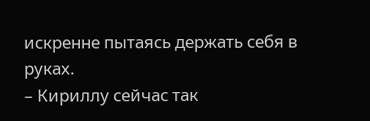искренне пытаясь держать себя в руках.
– Кириллу сейчас так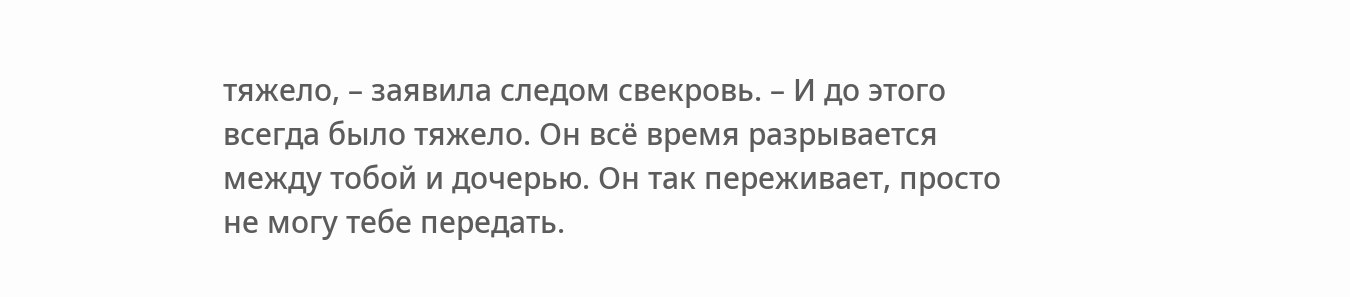тяжело, – заявила следом свекровь. – И до этого всегда было тяжело. Он всё время разрывается между тобой и дочерью. Он так переживает, просто не могу тебе передать.